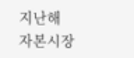지난해 자본시장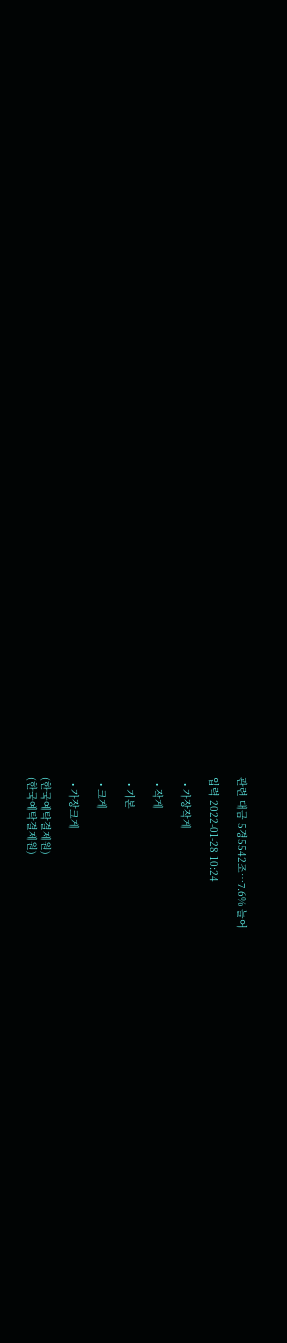관련 대금 5경5542조…7.6% 늘어

입력 2022-01-28 10:24

  • 가장작게

  • 작게

  • 기본

  • 크게

  • 가장크게

(한국예탁결제원)
(한국예탁결제원)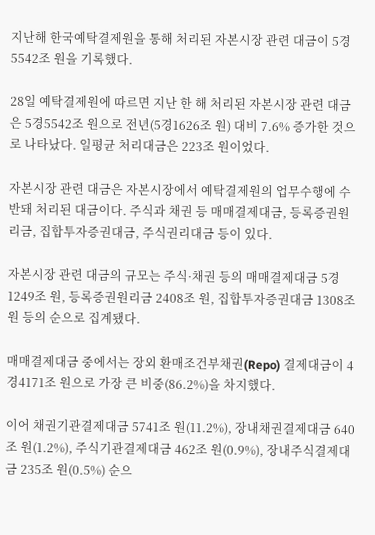지난해 한국예탁결제원을 통해 처리된 자본시장 관련 대금이 5경5542조 원을 기록했다.

28일 예탁결제원에 따르면 지난 한 해 처리된 자본시장 관련 대금은 5경5542조 원으로 전년(5경1626조 원) 대비 7.6% 증가한 것으로 나타났다. 일평균 처리대금은 223조 원이었다.

자본시장 관련 대금은 자본시장에서 예탁결제원의 업무수행에 수반돼 처리된 대금이다. 주식과 채권 등 매매결제대금, 등록증권원리금, 집합투자증권대금, 주식권리대금 등이 있다.

자본시장 관련 대금의 규모는 주식·채권 등의 매매결제대금 5경1249조 원, 등록증권원리금 2408조 원, 집합투자증권대금 1308조 원 등의 순으로 집계됐다.

매매결제대금 중에서는 장외 환매조건부채권(Repo) 결제대금이 4경4171조 원으로 가장 큰 비중(86.2%)을 차지했다.

이어 채권기관결제대금 5741조 원(11.2%), 장내채권결제대금 640조 원(1.2%), 주식기관결제대금 462조 원(0.9%), 장내주식결제대금 235조 원(0.5%) 순으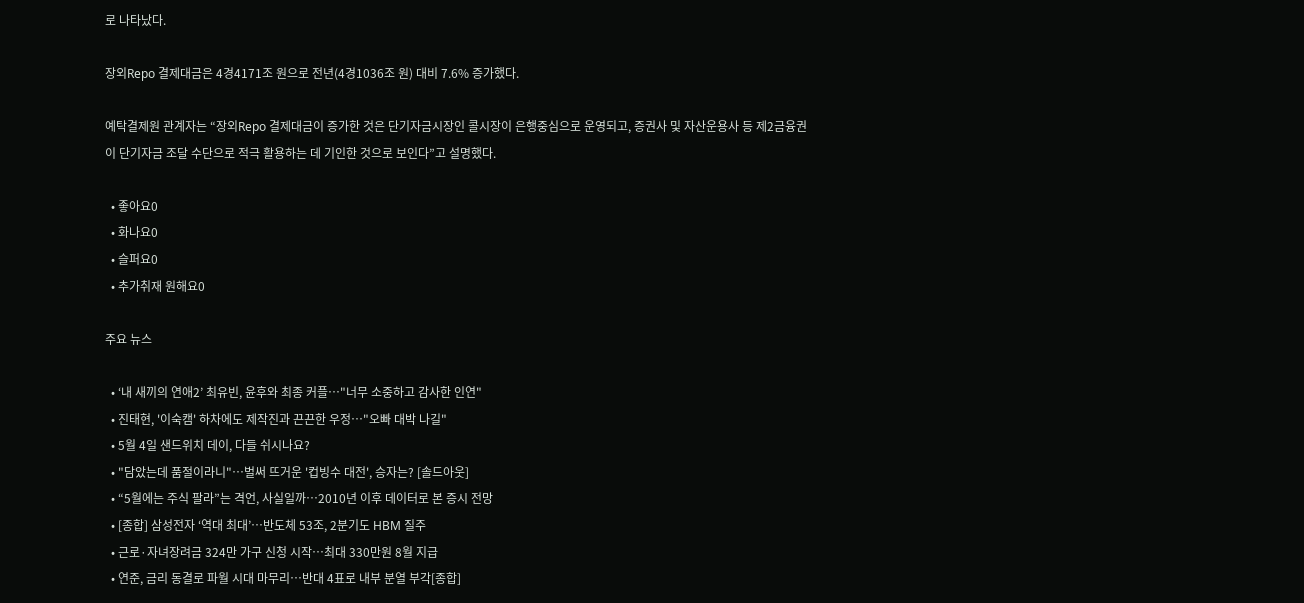로 나타났다.

장외Repo 결제대금은 4경4171조 원으로 전년(4경1036조 원) 대비 7.6% 증가했다.

예탁결제원 관계자는 “장외Repo 결제대금이 증가한 것은 단기자금시장인 콜시장이 은행중심으로 운영되고, 증권사 및 자산운용사 등 제2금융권이 단기자금 조달 수단으로 적극 활용하는 데 기인한 것으로 보인다”고 설명했다.

  • 좋아요0
  • 화나요0
  • 슬퍼요0
  • 추가취재 원해요0

주요 뉴스

  • ‘내 새끼의 연애2’ 최유빈, 윤후와 최종 커플⋯"너무 소중하고 감사한 인연"
  • 진태현, '이숙캠' 하차에도 제작진과 끈끈한 우정⋯"오빠 대박 나길"
  • 5월 4일 샌드위치 데이, 다들 쉬시나요?
  • "담았는데 품절이라니"⋯벌써 뜨거운 '컵빙수 대전', 승자는? [솔드아웃]
  • “5월에는 주식 팔라”는 격언, 사실일까⋯2010년 이후 데이터로 본 증시 전망
  • [종합] 삼성전자 ‘역대 최대’…반도체 53조, 2분기도 HBM 질주
  • 근로·자녀장려금 324만 가구 신청 시작…최대 330만원 8월 지급
  • 연준, 금리 동결로 파월 시대 마무리…반대 4표로 내부 분열 부각[종합]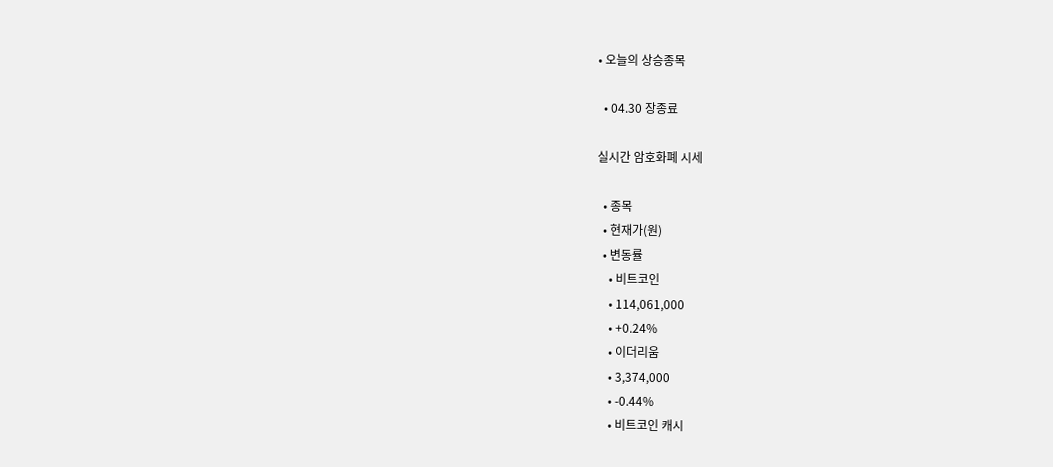• 오늘의 상승종목

  • 04.30 장종료

실시간 암호화폐 시세

  • 종목
  • 현재가(원)
  • 변동률
    • 비트코인
    • 114,061,000
    • +0.24%
    • 이더리움
    • 3,374,000
    • -0.44%
    • 비트코인 캐시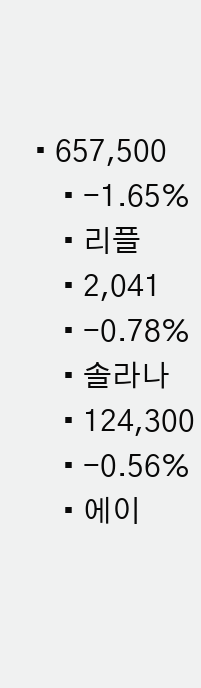• 657,500
    • -1.65%
    • 리플
    • 2,041
    • -0.78%
    • 솔라나
    • 124,300
    • -0.56%
    • 에이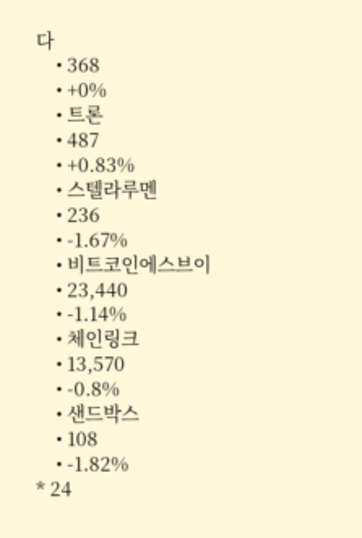다
    • 368
    • +0%
    • 트론
    • 487
    • +0.83%
    • 스텔라루멘
    • 236
    • -1.67%
    • 비트코인에스브이
    • 23,440
    • -1.14%
    • 체인링크
    • 13,570
    • -0.8%
    • 샌드박스
    • 108
    • -1.82%
* 24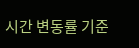시간 변동률 기준